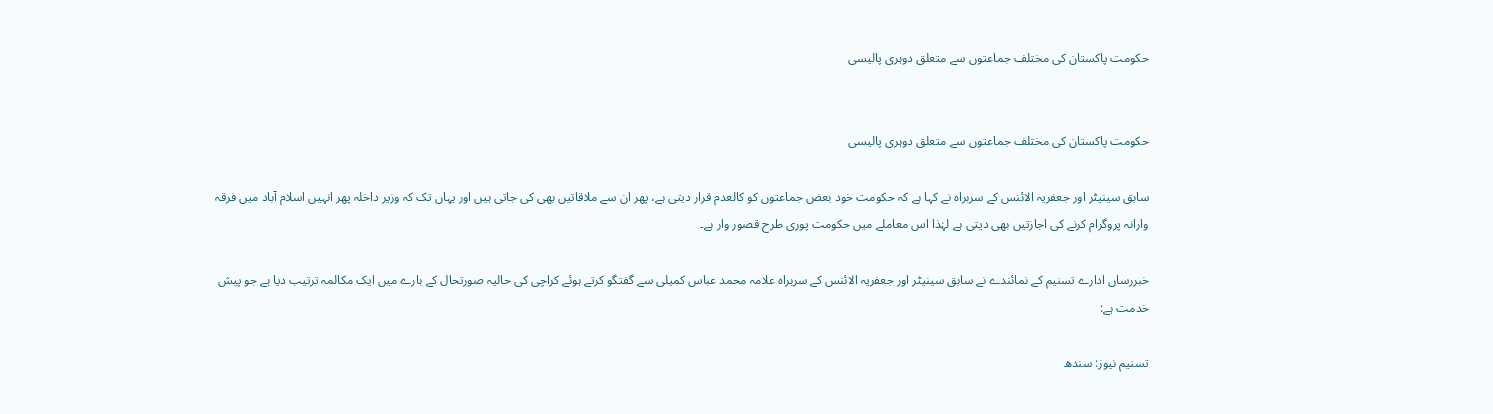حکومت پاکستان کی مختلف جماعتوں سے متعلق دوہری پالیسی


حکومت پاکستان کی مختلف جماعتوں سے متعلق دوہری پالیسی

سابق سینیٹر اور جعفریہ الائنس کے سربراہ نے کہا ہے کہ حکومت خود بعض جماعتوں کو کالعدم قرار دیتی ہے، پھر ان سے ملاقاتیں بھی کی جاتی ہیں اور یہاں تک کہ وزیر داخلہ پھر انہیں اسلام آباد میں فرقہ وارانہ پروگرام کرنے کی اجازتیں بھی دیتی ہے لہٰذا اس معاملے میں حکومت پوری طرح قصور وار ہے۔

خبررساں ادارے تسنیم کے نمائندے نے سابق سینیٹر اور جعفریہ الائنس کے سربراہ علامہ محمد عباس کمیلی سے گفتگو کرتے ہوئے کراچی کی حالیہ صورتحال کے بارے میں ایک مکالمہ ترتیب دیا ہے جو پیش خدمت ہے:

تسنیم نیوز: سندھ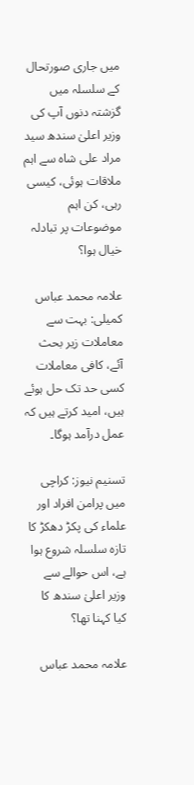میں جاری صورتحال کے سلسلہ میں گزشتہ دنوں آپ کی وزیر اعلیٰ سندھ سید مراد علی شاہ سے اہم ملاقات ہوئی، کیسی رہی، کن اہم موضوعات پر تبادلہ خیال ہوا؟

علامہ محمد عباس کمیلی: بہت سے معاملات زیر بحث آئے، کافی معاملات کسی حد تک حل ہوئے ہیں، امید کرتے ہیں کہ عمل درآمد ہوگا۔

تسنیم نیوز: کراچی میں پرامن افراد اور علماء کی پکڑ دھکڑ کا تازہ سلسلہ شروع ہوا ہے، اس حوالے سے وزیر اعلیٰ سندھ کا کیا کہنا تھا؟

علامہ محمد عباس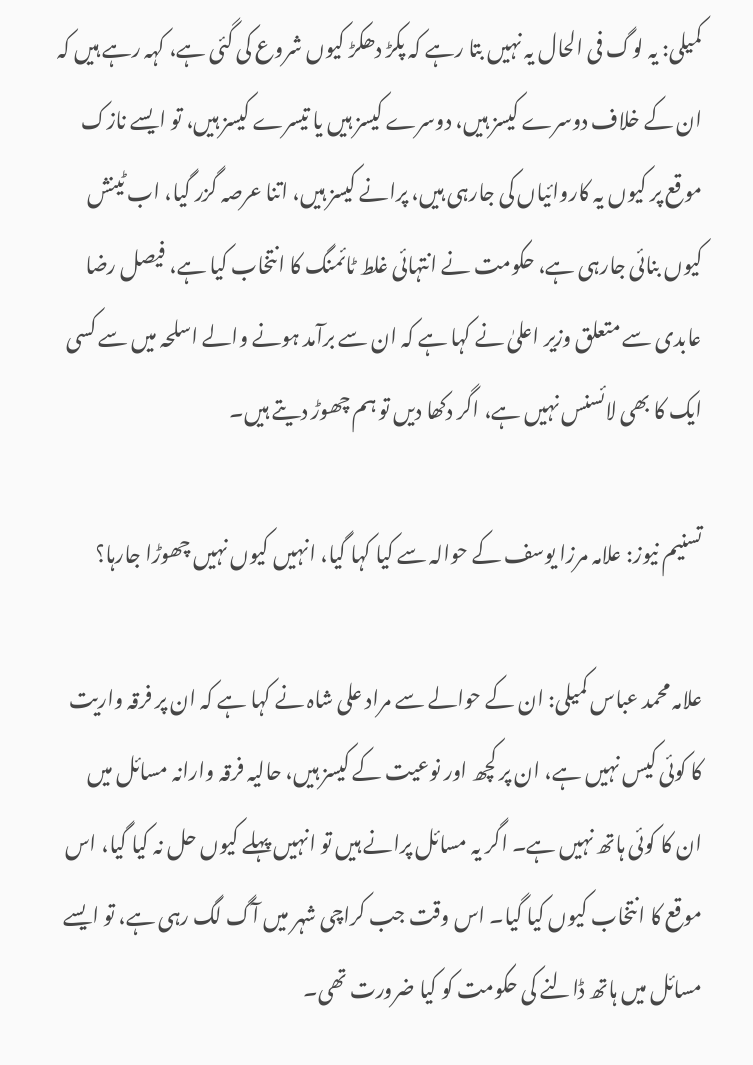کمیلی: یہ لوگ فی الحال یہ نہیں بتا رہے کہ پکڑ دھکڑ کیوں شروع کی گئی ہے، کہہ رہے ہیں کہ ان کے خلاف دوسرے کیسز ہیں، دوسرے کیسز ہیں یا تیسرے کیسز ہیں، تو ایسے نازک موقع پر کیوں یہ کاروائیاں کی جارہی ہیں، پرانے کیسز ہیں، اتنا عرصہ گزر گیا، اب ٹینش کیوں بنائی جارہی ہے، حکومت نے انتہائی غلط ٹائمنگ کا انتخاب کیا ہے، فیصل رضا عابدی سے متعلق وزیر اعلیٰ نے کہا ہے کہ ان سے برآمد ہونے والے اسلحہ میں سے کسی ایک کا بھی لائسنس نہیں ہے، اگر دکھا دیں تو ہم چھوڑ دیتے ہیں۔

تسنیم نیوز: علامہ مرزا یوسف کے حوالہ سے کیا کہا گیا، انہیں کیوں نہیں چھوڑا جارہا؟

علامہ محمد عباس کمیلی: ان کے حوالے سے مراد علی شاہ نے کہا ہے کہ ان پر فرقہ واریت کا کوئی کیس نہیں ہے، ان پر کچھ اور نوعیت کے کیسز ہیں، حالیہ فرقہ وارانہ مسائل میں ان کا کوئی ہاتھ نہیں ہے۔ اگر یہ مسائل پرانے ہیں تو انہیں پہلے کیوں حل نہ کیا گیا، اس موقع کا انتخاب کیوں کیا گیا۔ اس وقت جب کراچی شہر میں آگ لگ رہی ہے، تو ایسے مسائل میں ہاتھ ڈالنے کی حکومت کو کیا ضرورت تھی۔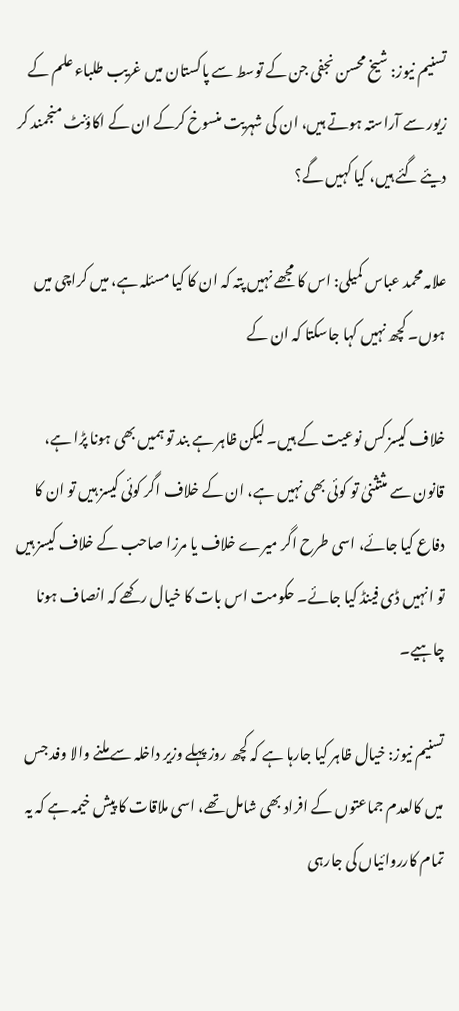تسنیم نیوز: شیخ محسن نجفی جن کے توسط سے پاکستان میں غریب طلباء علم کے زیور سے آراستہ ہوتے ہیں، ان کی شہریت منسوخ کرکے ان کے اکاؤنٹ منجمند کر دیئے گئے ہیں، کیا کہیں گے؟

علامہ محمد عباس کمیلی: اس کا مجھے نہیں پتہ کہ ان کا کیا مسئلہ ہے، میں کراچی میں ہوں۔ کچھ نہیں کہا جاسکتا کہ ان کے

خلاف کیسز کس نوعیت کے ہیں۔ لیکن ظاہر ہے بند تو ہمیں بھی ہونا پڑا ہے، قانون سے مثتثنیٰ تو کوئی بھی نہیں ہے، ان کے خلاف اگر کوئی کیسز ہیں تو ان کا دفاع کیا جائے، اسی طرح اگر میرے خلاف یا مرزا صاحب کے خلاف کیسز ہیں تو انہیں ڈی فینڈ کیا جائے۔ حکومت اس بات کا خیال رکھے کہ انصاف ہونا چاہیے۔

تسنیم نیوز: خیال ظاہر کیا جارہا ہے کہ کچھ روز پہلے وزیر داخلہ سے ملنے والا وفد جس میں کالعدم جماعتوں کے افراد بھی شامل تھے، اسی ملاقات کا پیش خیمہ ہے کہ یہ تمام کارروائیاں کی جارہی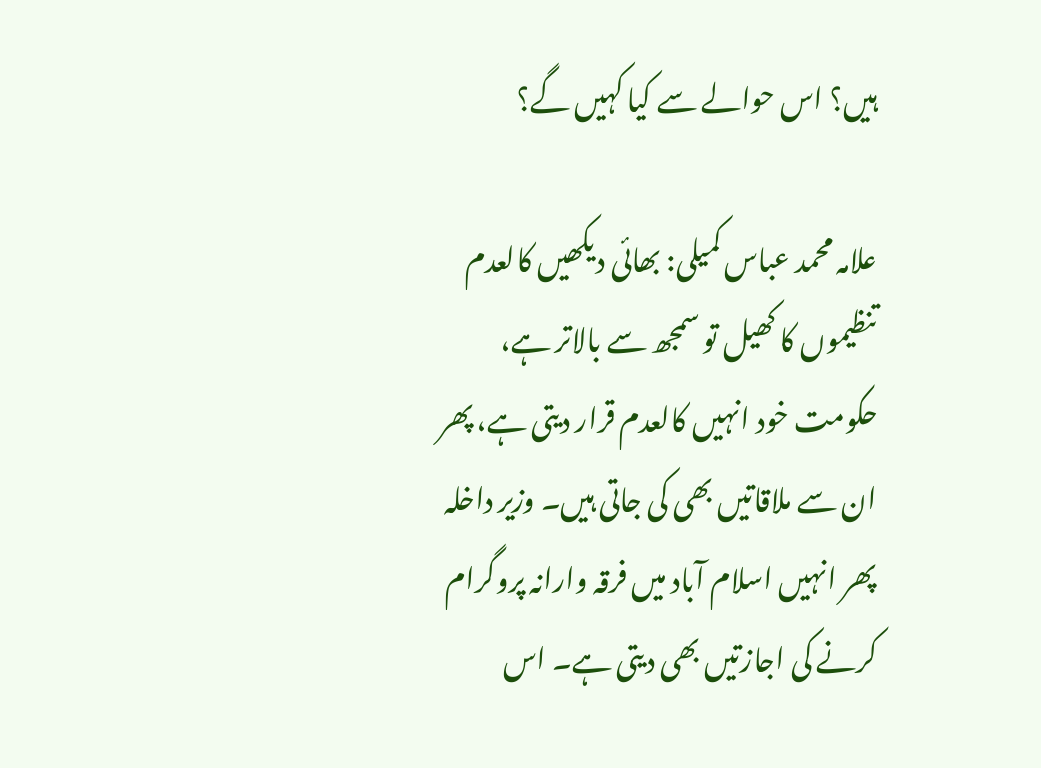ہیں؟ اس حوالے سے کیا کہیں گے؟

علامہ محمد عباس کمیلی: بھائی دیکھیں کالعدم تنظیموں کا کھیل تو سمجھ سے بالاتر ہے، حکومت خود انہیں کالعدم قرار دیتی ہے، پھر ان سے ملاقاتیں بھی کی جاتی ہیں۔ وزیر داخلہ پھر انہیں اسلام آباد میں فرقہ وارانہ پروگرام کرنے کی اجازتیں بھی دیتی ہے۔ اس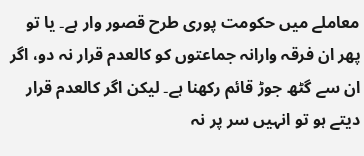معاملے میں حکومت پوری طرح قصور وار ہے۔ یا تو پھر ان فرقہ وارانہ جماعتوں کو کالعدم قرار نہ دو، اگر ان سے گٹھ جوڑ قائم رکھنا ہے۔ لیکن اگر کالعدم قرار دیتے ہو تو انہیں سر پر نہ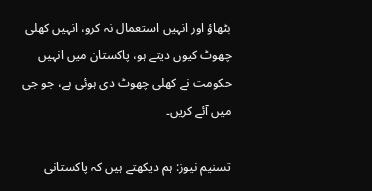بٹھاؤ اور انہیں استعمال نہ کرو، انہیں کھلی چھوٹ کیوں دیتے ہو، پاکستان میں انہیں حکومت نے کھلی چھوٹ دی ہوئی ہے، جو جی میں آئے کریں۔

تسنیم نیوز: ہم دیکھتے ہیں کہ پاکستانی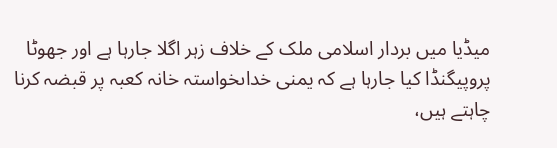میڈیا میں بردار اسلامی ملک کے خلاف زہر اگلا جارہا ہے اور جھوٹا پروپیگنڈا کیا جارہا ہے کہ یمنی خداںخواستہ خانہ کعبہ پر قبضہ کرنا چاہتے ہیں،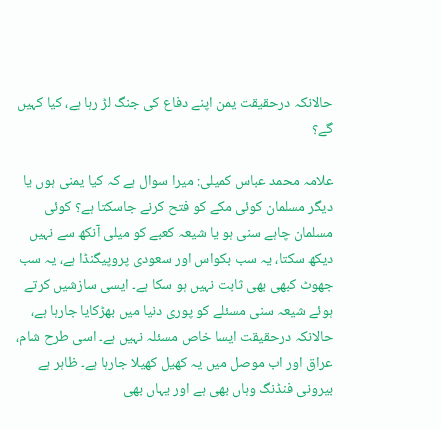حالانکہ درحقیقت یمن اپنے دفاع کی جنگ لڑ رہا ہے، کیا کہیں گے؟

علامہ محمد عباس کمیلی: میرا سوال ہے کہ کیا یمنی ہوں یا دیگر مسلمان کوئی مکے کو فتح کرنے جاسکتا ہے؟ کوئی مسلمان چاہے سنی ہو یا شیعہ کعبے کو میلی آنکھ سے نہیں دیکھ سکتا، یہ سب بکواس اور سعودی پروپیگنڈا ہے، یہ سب جھوٹ کبھی بھی ثابت نہیں ہو سکا ہے۔ ایسی سازشیں کرتے ہوئے شیعہ سنی مسئلے کو پوری دنیا میں بھڑکایا جارہا ہے، حالانکہ درحقیقت ایسا خاص مسئلہ نہیں ہے۔ اسی طرح شام، عراق اور اب موصل میں یہ کھیل کھیلا جارہا ہے۔ ظاہر ہے بیرونی فنڈنگ وہاں بھی ہے اور یہاں بھی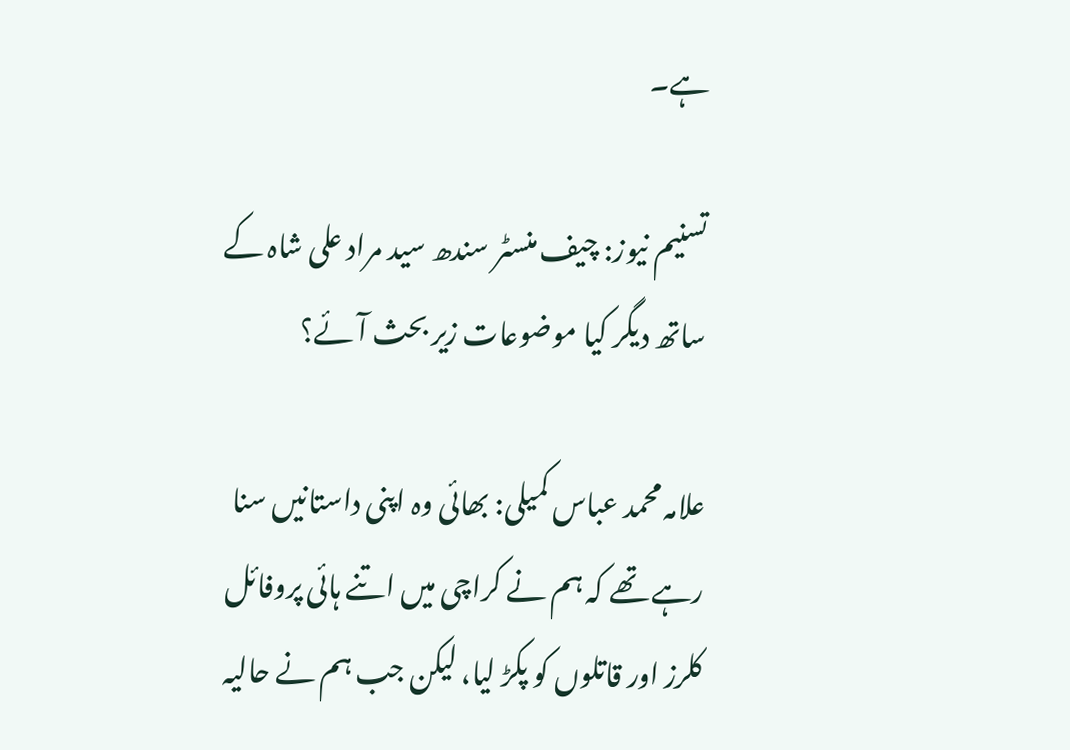ہے۔

تسنیم نیوز: چیف منسٹر سندھ سید مراد علی شاہ کے ساتھ دیگر کیا موضوعات زیر بحث آئے؟

علامہ محمد عباس کمیلی: بھائی وہ اپنی داستانیں سنا رہے تھے کہ ہم نے کراچی میں اتنے ہائی پروفائل کلرز اور قاتلوں کو پکڑ لیا، لیکن جب ہم نے حالیہ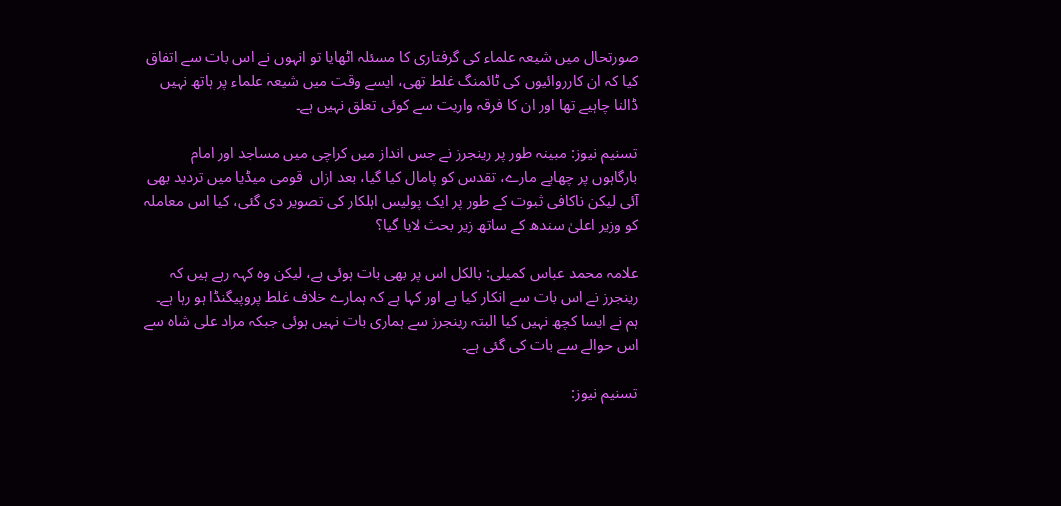صورتحال میں شیعہ علماء کی گرفتاری کا مسئلہ اٹھایا تو انہوں نے اس بات سے اتفاق کیا کہ ان کارروائیوں کی ٹائمنگ غلط تھی، ایسے وقت میں شیعہ علماء پر ہاتھ نہیں ڈالنا چاہیے تھا اور ان کا فرقہ واریت سے کوئی تعلق نہیں ہے۔

تسنیم نیوز: مبینہ طور پر رینجرز نے جس انداز میں کراچی میں مساجد اور امام بارگاہوں پر چھاپے مارے، تقدس کو پامال کیا گیا، بعد ازاں  قومی میڈیا میں تردید بھی آئی لیکن ناکافی ثبوت کے طور پر ایک پولیس اہلکار کی تصویر دی گئی، کیا اس معاملہ کو وزیر اعلیٰ سندھ کے ساتھ زیر بحث لایا گیا؟

علامہ محمد عباس کمیلی: بالکل اس پر بھی بات ہوئی ہے، لیکن وہ کہہ رہے ہیں کہ رینجرز نے اس بات سے انکار کیا ہے اور کہا ہے کہ ہمارے خلاف غلط پروپیگنڈا ہو رہا ہے۔ ہم نے ایسا کچھ نہیں کیا البتہ رینجرز سے ہماری بات نہیں ہوئی جبکہ مراد علی شاہ سے اس حوالے سے بات کی گئی ہے۔

تسنیم نیوز: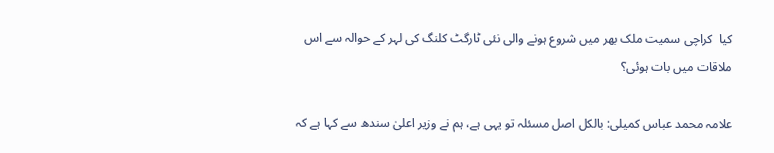کیا  کراچی سمیت ملک بھر میں شروع ہونے والی نئی ٹارگٹ کلنگ کی لہر کے حوالہ سے اس ملاقات میں بات ہوئی؟

علامہ محمد عباس کمیلی: بالکل اصل مسئلہ تو یہی ہے، ہم نے وزیر اعلیٰ سندھ سے کہا ہے کہ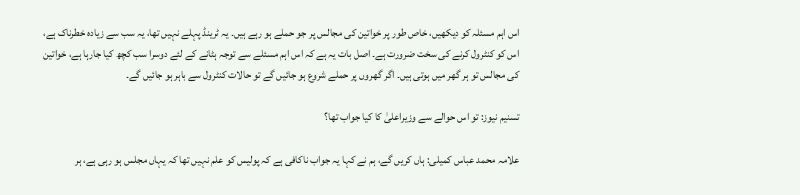اس اہم مسئلہ کو دیکھیں، خاص طور پر خواتین کی مجالس پر جو حملے ہو رہے ہیں۔ یہ ٹرینڈ پہلے نہیں تھا، یہ سب سے زیادہ خطرناک ہے، اس کو کنٹرول کرنے کی سخت ضرورت ہے۔ اصل بات یہ ہے کہ اس اہم مسئلے سے توجہ ہٹانے کے لئے دوسرا سب کچھ کیا جارہا ہے، خواتین کی مجالس تو ہر گھر میں ہوتی ہیں۔ اگر گھروں پر حملے شروع ہو جائیں گے تو حالات کنٹرول سے باہر ہو جائیں گے۔

تسنیم نیوز: تو اس حوالے سے وزیراعلیٰ کا کیا جواب تھا؟

علامہ محمد عباس کمیلی: ہاں کریں گے، ہم نے کہا یہ جواب ناکافی ہے کہ پولیس کو علم نہیں تھا کہ یہاں مجلس ہو رہی ہے، ہر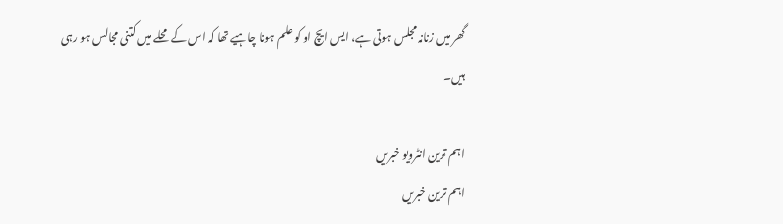گھر میں زنانہ مجلس ہوتی ہے، ایس ایچ او کو علم ہونا چاہیے تھا کہ اس کے محلے میں کتنی مجالس ہو رہی ہیں۔

اہم ترین انٹرویو خبریں
اہم ترین خبریں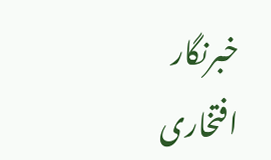خبرنگار افتخاری